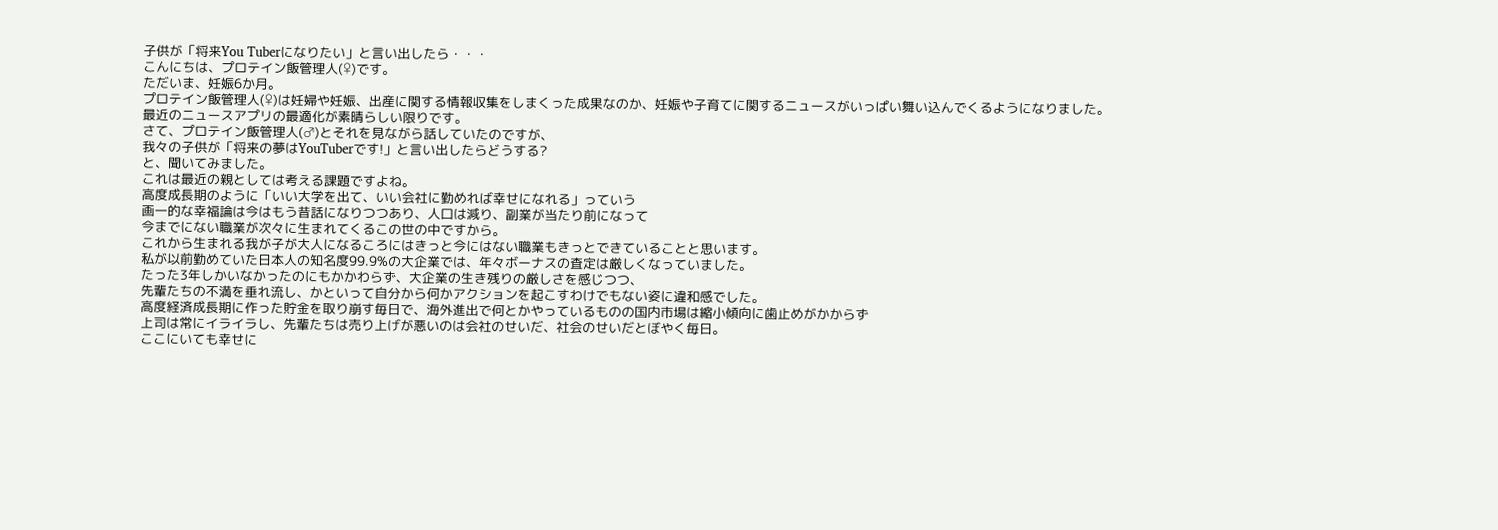子供が「将来You Tuberになりたい」と言い出したら・・・
こんにちは、プロテイン飯管理人(♀)です。
ただいま、妊娠6か月。
プロテイン飯管理人(♀)は妊婦や妊娠、出産に関する情報収集をしまくった成果なのか、妊娠や子育てに関するニュースがいっぱい舞い込んでくるようになりました。
最近のニュースアプリの最適化が素晴らしい限りです。
さて、プロテイン飯管理人(♂)とそれを見ながら話していたのですが、
我々の子供が「将来の夢はYouTuberです!」と言い出したらどうする?
と、聞いてみました。
これは最近の親としては考える課題ですよね。
高度成長期のように「いい大学を出て、いい会社に勤めれば幸せになれる」っていう
画一的な幸福論は今はもう昔話になりつつあり、人口は減り、副業が当たり前になって
今までにない職業が次々に生まれてくるこの世の中ですから。
これから生まれる我が子が大人になるころにはきっと今にはない職業もきっとできていることと思います。
私が以前勤めていた日本人の知名度99.9%の大企業では、年々ボーナスの査定は厳しくなっていました。
たった3年しかいなかったのにもかかわらず、大企業の生き残りの厳しさを感じつつ、
先輩たちの不満を垂れ流し、かといって自分から何かアクションを起こすわけでもない姿に違和感でした。
高度経済成長期に作った貯金を取り崩す毎日で、海外進出で何とかやっているものの国内市場は縮小傾向に歯止めがかからず
上司は常にイライラし、先輩たちは売り上げが悪いのは会社のせいだ、社会のせいだとぼやく毎日。
ここにいても幸せに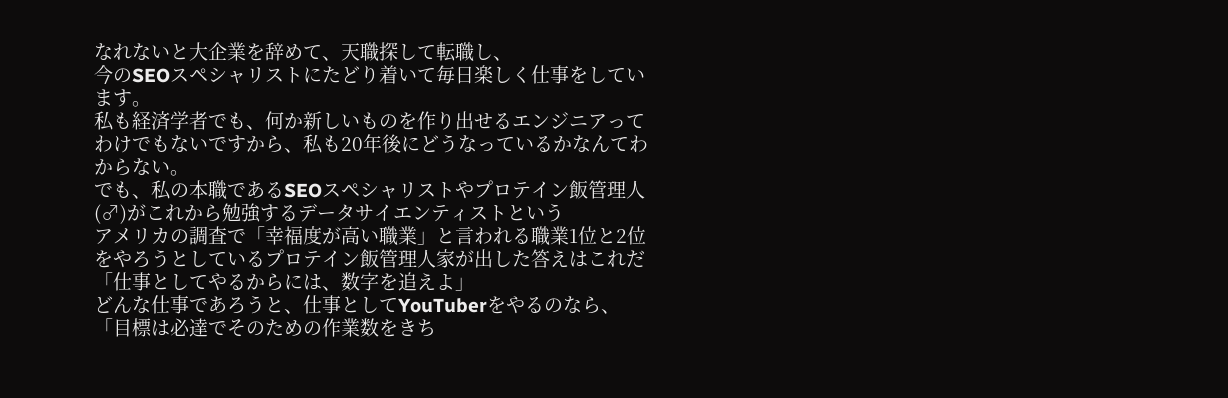なれないと大企業を辞めて、天職探して転職し、
今のSEOスペシャリストにたどり着いて毎日楽しく仕事をしています。
私も経済学者でも、何か新しいものを作り出せるエンジニアってわけでもないですから、私も20年後にどうなっているかなんてわからない。
でも、私の本職であるSEOスペシャリストやプロテイン飯管理人(♂)がこれから勉強するデータサイエンティストという
アメリカの調査で「幸福度が高い職業」と言われる職業1位と2位をやろうとしているプロテイン飯管理人家が出した答えはこれだ
「仕事としてやるからには、数字を追えよ」
どんな仕事であろうと、仕事としてYouTuberをやるのなら、「目標は必達でそのための作業数をきち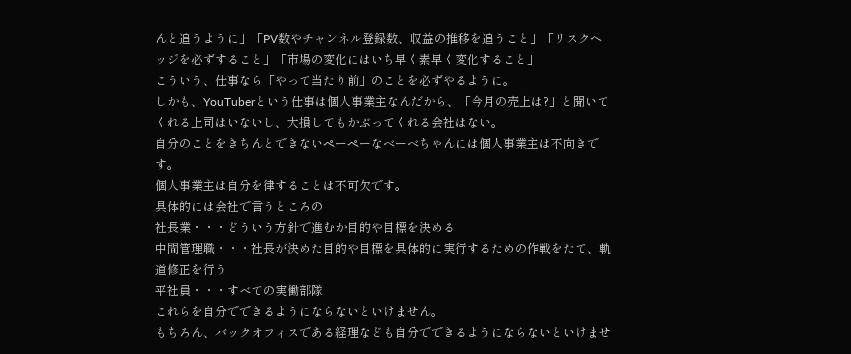んと追うように」「PV数やチャンネル登録数、収益の推移を追うこと」「リスクヘッジを必ずすること」「市場の変化にはいち早く素早く変化すること」
こういう、仕事なら「やって当たり前」のことを必ずやるように。
しかも、YouTuberという仕事は個人事業主なんだから、「今月の売上は?」と聞いてくれる上司はいないし、大損してもかぶってくれる会社はない。
自分のことをきちんとできないペーペーなベーベちゃんには個人事業主は不向きです。
個人事業主は自分を律することは不可欠です。
具体的には会社で言うところの
社長業・・・どういう方針で進むか目的や目標を決める
中間管理職・・・社長が決めた目的や目標を具体的に実行するための作戦をたて、軌道修正を行う
平社員・・・すべての実働部隊
これらを自分でできるようにならないといけません。
もちろん、バックオフィスである経理なども自分でできるようにならないといけませ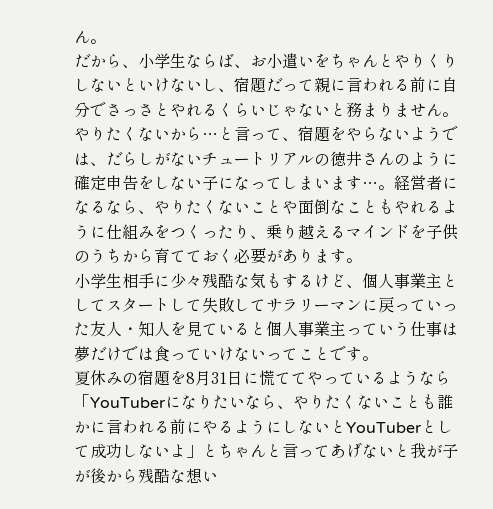ん。
だから、小学生ならば、お小遣いをちゃんとやりくりしないといけないし、宿題だって親に言われる前に自分でさっさとやれるくらいじゃないと務まりません。
やりたくないから…と言って、宿題をやらないようでは、だらしがないチュートリアルの徳井さんのように確定申告をしない子になってしまいます…。経営者になるなら、やりたくないことや面倒なこともやれるように仕組みをつくったり、乗り越えるマインドを子供のうちから育てておく必要があります。
小学生相手に少々残酷な気もするけど、個人事業主としてスタートして失敗してサラリーマンに戻っていった友人・知人を見ていると個人事業主っていう仕事は夢だけでは食っていけないってことです。
夏休みの宿題を8月31日に慌ててやっているようなら「YouTuberになりたいなら、やりたくないことも誰かに言われる前にやるようにしないとYouTuberとして成功しないよ」とちゃんと言ってあげないと我が子が後から残酷な想い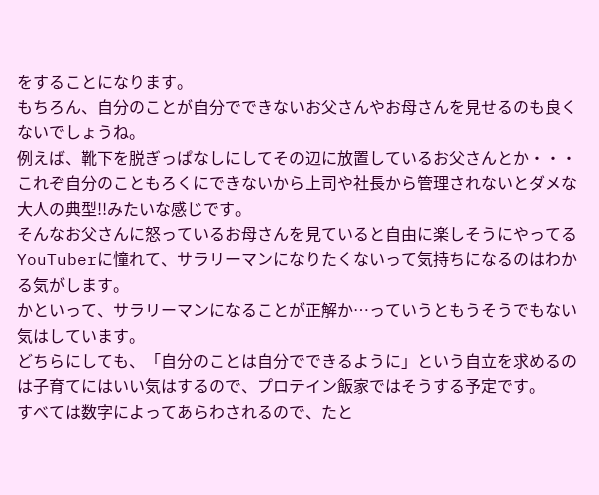をすることになります。
もちろん、自分のことが自分でできないお父さんやお母さんを見せるのも良くないでしょうね。
例えば、靴下を脱ぎっぱなしにしてその辺に放置しているお父さんとか・・・
これぞ自分のこともろくにできないから上司や社長から管理されないとダメな大人の典型!!みたいな感じです。
そんなお父さんに怒っているお母さんを見ていると自由に楽しそうにやってるYouTuberに憧れて、サラリーマンになりたくないって気持ちになるのはわかる気がします。
かといって、サラリーマンになることが正解か…っていうともうそうでもない気はしています。
どちらにしても、「自分のことは自分でできるように」という自立を求めるのは子育てにはいい気はするので、プロテイン飯家ではそうする予定です。
すべては数字によってあらわされるので、たと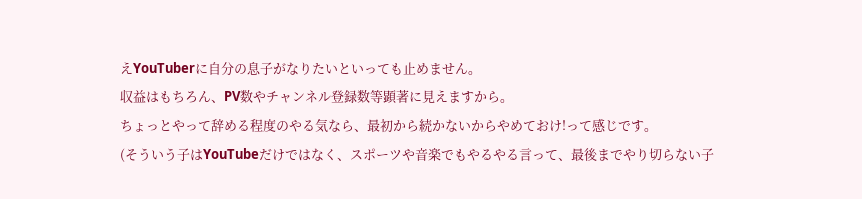えYouTuberに自分の息子がなりたいといっても止めません。
収益はもちろん、PV数やチャンネル登録数等顕著に見えますから。
ちょっとやって辞める程度のやる気なら、最初から続かないからやめておけ!って感じです。
(そういう子はYouTubeだけではなく、スポーツや音楽でもやるやる言って、最後までやり切らない子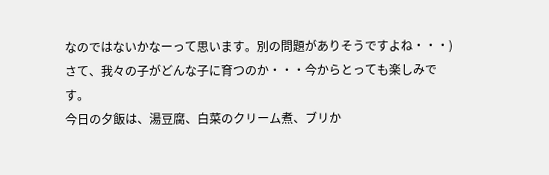なのではないかなーって思います。別の問題がありそうですよね・・・)
さて、我々の子がどんな子に育つのか・・・今からとっても楽しみです。
今日の夕飯は、湯豆腐、白菜のクリーム煮、ブリか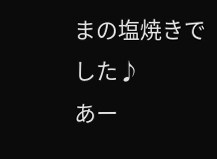まの塩焼きでした♪
あー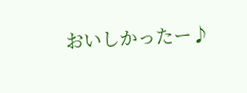おいしかったー♪